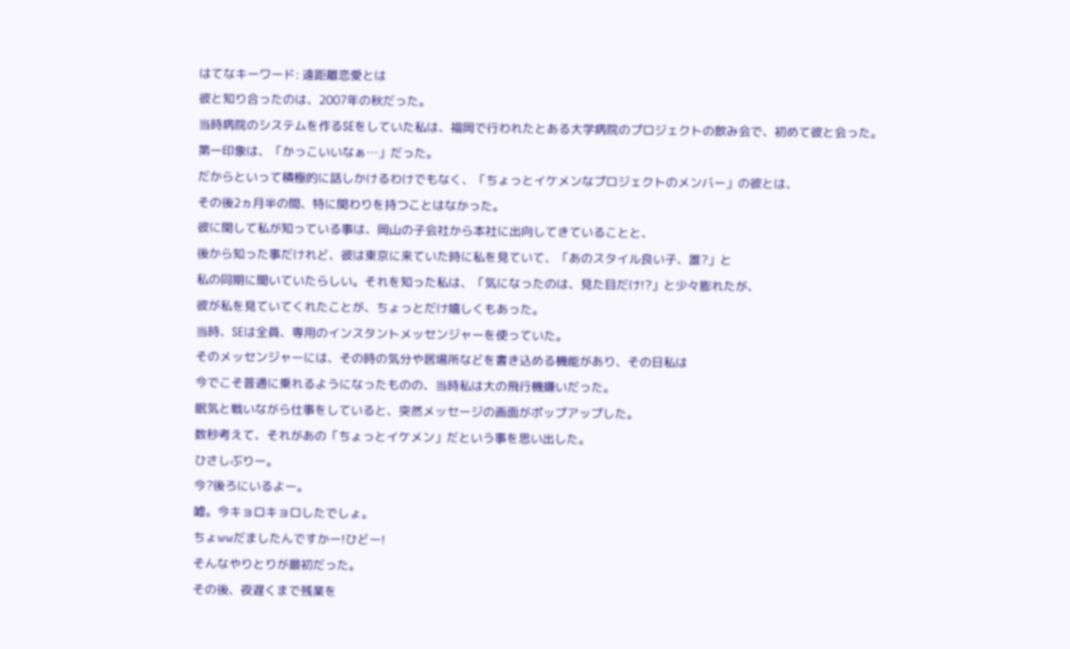はてなキーワード: 遠距離恋愛とは
彼と知り合ったのは、2007年の秋だった。
当時病院のシステムを作るSEをしていた私は、福岡で行われたとある大学病院のプロジェクトの飲み会で、初めて彼と会った。
第一印象は、「かっこいいなぁ…」だった。
だからといって積極的に話しかけるわけでもなく、「ちょっとイケメンなプロジェクトのメンバー」の彼とは、
その後2ヵ月半の間、特に関わりを持つことはなかった。
彼に関して私が知っている事は、岡山の子会社から本社に出向してきていることと、
後から知った事だけれど、彼は東京に来ていた時に私を見ていて、「あのスタイル良い子、誰?」と
私の同期に聞いていたらしい。それを知った私は、「気になったのは、見た目だけ!?」と少々膨れたが、
彼が私を見ていてくれたことが、ちょっとだけ嬉しくもあった。
当時、SEは全員、専用のインスタントメッセンジャーを使っていた。
そのメッセンジャーには、その時の気分や居場所などを書き込める機能があり、その日私は
今でこそ普通に乗れるようになったものの、当時私は大の飛行機嫌いだった。
眠気と戦いながら仕事をしていると、突然メッセージの画面がポップアップした。
数秒考えて、それがあの「ちょっとイケメン」だという事を思い出した。
ひさしぶりー。
今?後ろにいるよー。
嘘。今キョロキョロしたでしょ。
ちょwwだましたんですかー!ひどー!
そんなやりとりが最初だった。
その後、夜遅くまで残業を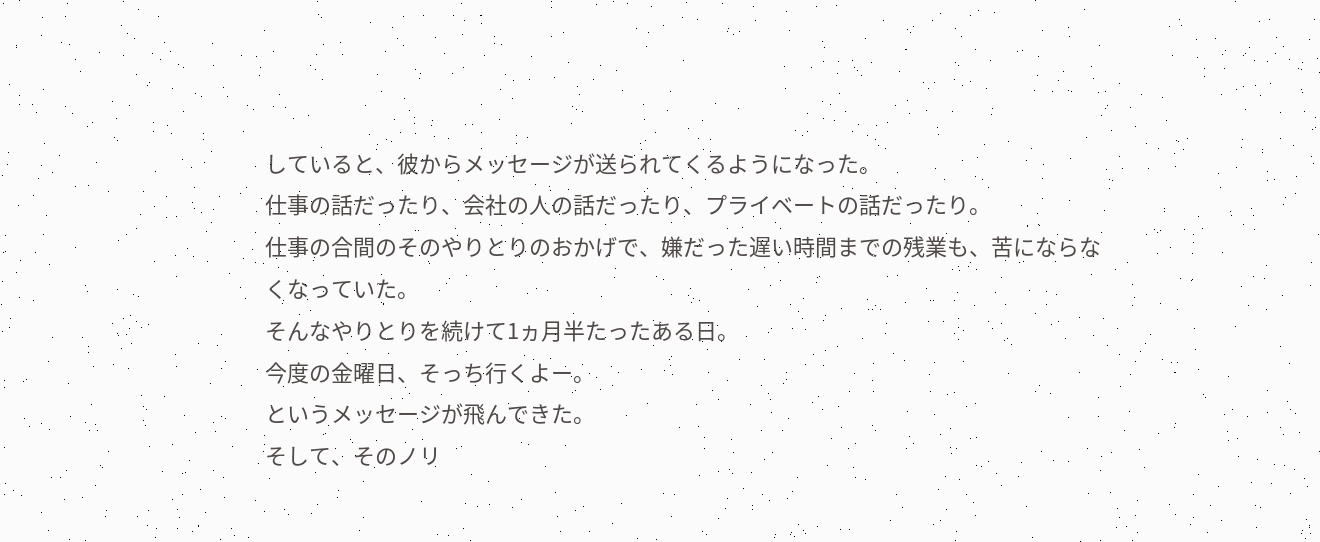していると、彼からメッセージが送られてくるようになった。
仕事の話だったり、会社の人の話だったり、プライベートの話だったり。
仕事の合間のそのやりとりのおかげで、嫌だった遅い時間までの残業も、苦にならなくなっていた。
そんなやりとりを続けて1ヵ月半たったある日。
今度の金曜日、そっち行くよー。
というメッセージが飛んできた。
そして、そのノリ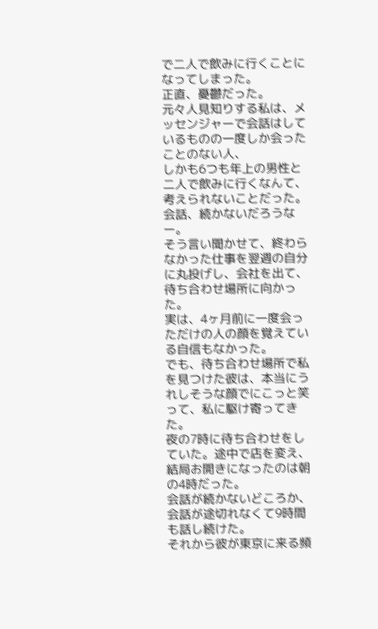で二人で飲みに行くことになってしまった。
正直、憂鬱だった。
元々人見知りする私は、メッセンジャーで会話はしているものの一度しか会ったことのない人、
しかも6つも年上の男性と二人で飲みに行くなんて、考えられないことだった。
会話、続かないだろうなー。
そう言い聞かせて、終わらなかった仕事を翌週の自分に丸投げし、会社を出て、待ち合わせ場所に向かった。
実は、4ヶ月前に一度会っただけの人の顔を覚えている自信もなかった。
でも、待ち合わせ場所で私を見つけた彼は、本当にうれしそうな顔でにこっと笑って、私に駆け寄ってきた。
夜の7時に待ち合わせをしていた。途中で店を変え、結局お開きになったのは朝の4時だった。
会話が続かないどころか、会話が途切れなくて9時間も話し続けた。
それから彼が東京に来る頻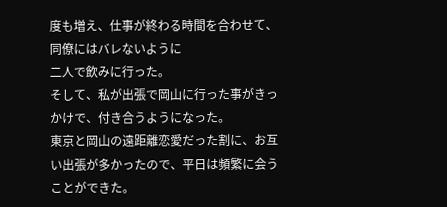度も増え、仕事が終わる時間を合わせて、同僚にはバレないように
二人で飲みに行った。
そして、私が出張で岡山に行った事がきっかけで、付き合うようになった。
東京と岡山の遠距離恋愛だった割に、お互い出張が多かったので、平日は頻繁に会うことができた。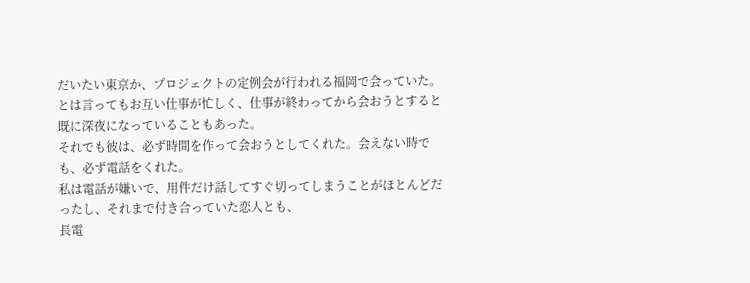だいたい東京か、プロジェクトの定例会が行われる福岡で会っていた。
とは言ってもお互い仕事が忙しく、仕事が終わってから会おうとすると既に深夜になっていることもあった。
それでも彼は、必ず時間を作って会おうとしてくれた。会えない時でも、必ず電話をくれた。
私は電話が嫌いで、用件だけ話してすぐ切ってしまうことがほとんどだったし、それまで付き合っていた恋人とも、
長電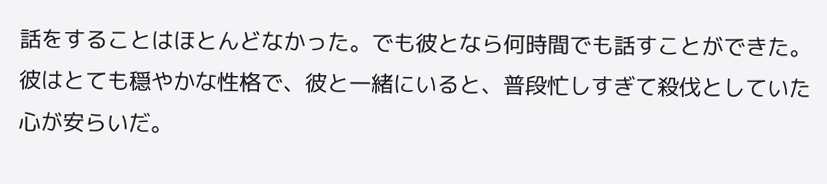話をすることはほとんどなかった。でも彼となら何時間でも話すことができた。
彼はとても穏やかな性格で、彼と一緒にいると、普段忙しすぎて殺伐としていた心が安らいだ。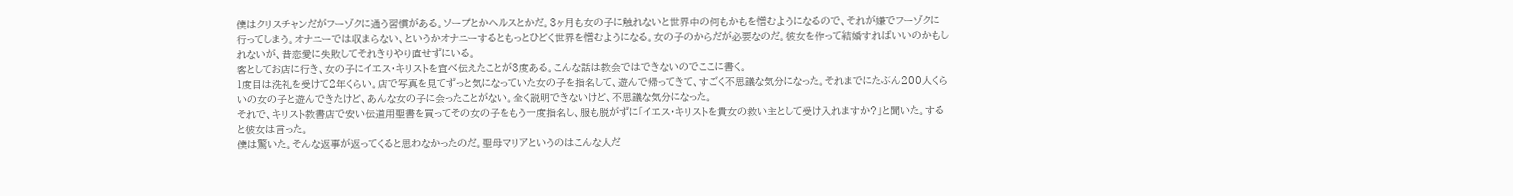僕はクリスチャンだがフーゾクに通う習慣がある。ソープとかヘルスとかだ。3ヶ月も女の子に触れないと世界中の何もかもを憎むようになるので、それが嫌でフーゾクに行ってしまう。オナニーでは収まらない、というかオナニーするともっとひどく世界を憎むようになる。女の子のからだが必要なのだ。彼女を作って結婚すればいいのかもしれないが、昔恋愛に失敗してそれきりやり直せずにいる。
客としてお店に行き、女の子にイエス・キリストを宣べ伝えたことが3度ある。こんな話は教会ではできないのでここに書く。
1度目は洗礼を受けて2年くらい。店で写真を見てずっと気になっていた女の子を指名して、遊んで帰ってきて、すごく不思議な気分になった。それまでにたぶん200人くらいの女の子と遊んできたけど、あんな女の子に会ったことがない。全く説明できないけど、不思議な気分になった。
それで、キリスト教書店で安い伝道用聖書を買ってその女の子をもう一度指名し、服も脱がずに「イエス・キリストを貴女の救い主として受け入れますか?」と聞いた。すると彼女は言った。
僕は驚いた。そんな返事が返ってくると思わなかったのだ。聖母マリアというのはこんな人だ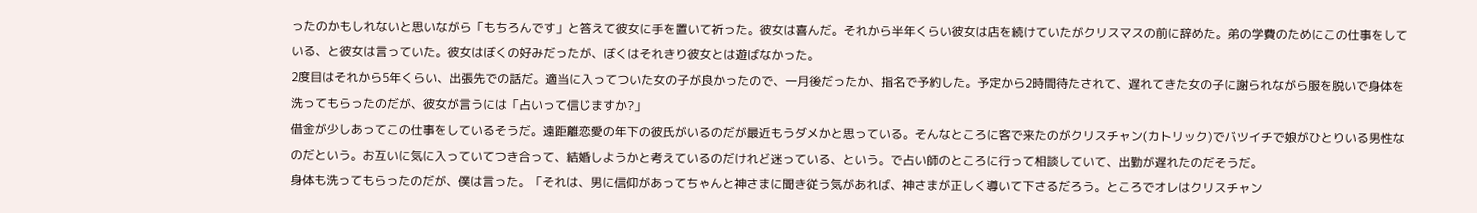ったのかもしれないと思いながら「もちろんです」と答えて彼女に手を置いて祈った。彼女は喜んだ。それから半年くらい彼女は店を続けていたがクリスマスの前に辞めた。弟の学費のためにこの仕事をしている、と彼女は言っていた。彼女はぼくの好みだったが、ぼくはそれきり彼女とは遊ばなかった。
2度目はそれから5年くらい、出張先での話だ。適当に入ってついた女の子が良かったので、一月後だったか、指名で予約した。予定から2時間待たされて、遅れてきた女の子に謝られながら服を脱いで身体を洗ってもらったのだが、彼女が言うには「占いって信じますか?」
借金が少しあってこの仕事をしているそうだ。遠距離恋愛の年下の彼氏がいるのだが最近もうダメかと思っている。そんなところに客で来たのがクリスチャン(カトリック)でバツイチで娘がひとりいる男性なのだという。お互いに気に入っていてつき合って、結婚しようかと考えているのだけれど迷っている、という。で占い師のところに行って相談していて、出勤が遅れたのだそうだ。
身体も洗ってもらったのだが、僕は言った。「それは、男に信仰があってちゃんと神さまに聞き従う気があれば、神さまが正しく導いて下さるだろう。ところでオレはクリスチャン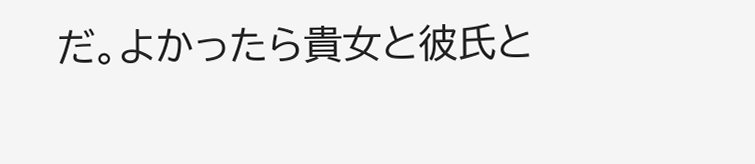だ。よかったら貴女と彼氏と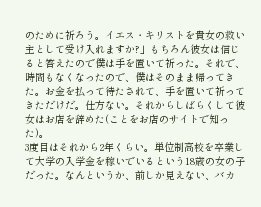のために祈ろう。イエス・キリストを貴女の救い主として受け入れますか?」もちろん彼女は信じると答えたので僕は手を置いて祈った。それで、時間もなくなったので、僕はそのまま帰ってきた。お金を払って待たされて、手を置いて祈ってきただけだ。仕方ない。それからしばらくして彼女はお店を辞めた(ことをお店のサイトで知った)。
3度目はそれから2年くらい。単位制高校を卒業して大学の入学金を稼いでいるという18歳の女の子だった。なんというか、前しか見えない、バカ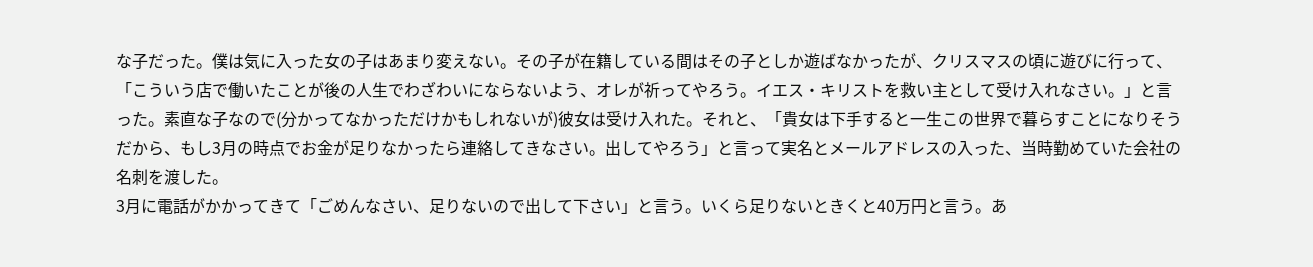な子だった。僕は気に入った女の子はあまり変えない。その子が在籍している間はその子としか遊ばなかったが、クリスマスの頃に遊びに行って、「こういう店で働いたことが後の人生でわざわいにならないよう、オレが祈ってやろう。イエス・キリストを救い主として受け入れなさい。」と言った。素直な子なので(分かってなかっただけかもしれないが)彼女は受け入れた。それと、「貴女は下手すると一生この世界で暮らすことになりそうだから、もし3月の時点でお金が足りなかったら連絡してきなさい。出してやろう」と言って実名とメールアドレスの入った、当時勤めていた会社の名刺を渡した。
3月に電話がかかってきて「ごめんなさい、足りないので出して下さい」と言う。いくら足りないときくと40万円と言う。あ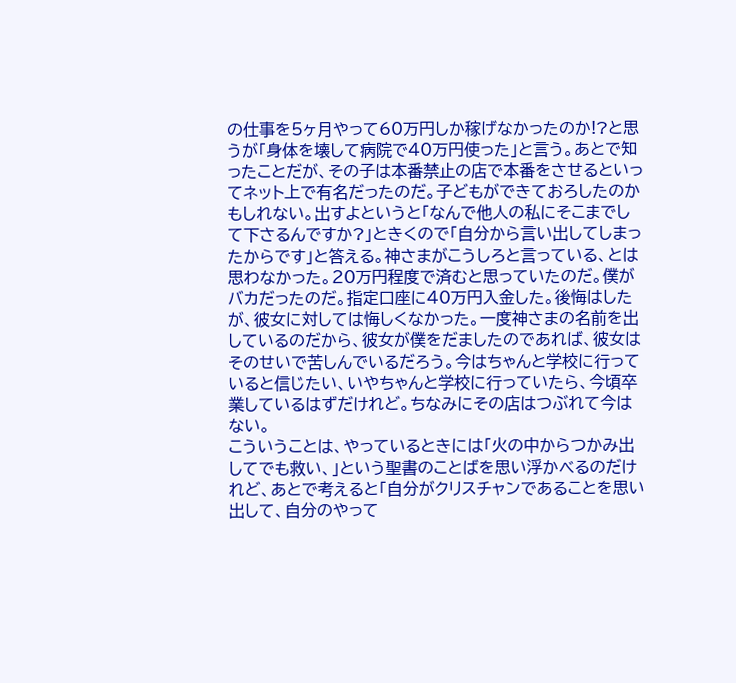の仕事を5ヶ月やって60万円しか稼げなかったのか!?と思うが「身体を壊して病院で40万円使った」と言う。あとで知ったことだが、その子は本番禁止の店で本番をさせるといってネット上で有名だったのだ。子どもができておろしたのかもしれない。出すよというと「なんで他人の私にそこまでして下さるんですか?」ときくので「自分から言い出してしまったからです」と答える。神さまがこうしろと言っている、とは思わなかった。20万円程度で済むと思っていたのだ。僕がバカだったのだ。指定口座に40万円入金した。後悔はしたが、彼女に対しては悔しくなかった。一度神さまの名前を出しているのだから、彼女が僕をだましたのであれば、彼女はそのせいで苦しんでいるだろう。今はちゃんと学校に行っていると信じたい、いやちゃんと学校に行っていたら、今頃卒業しているはずだけれど。ちなみにその店はつぶれて今はない。
こういうことは、やっているときには「火の中からつかみ出してでも救い、」という聖書のことばを思い浮かべるのだけれど、あとで考えると「自分がクリスチャンであることを思い出して、自分のやって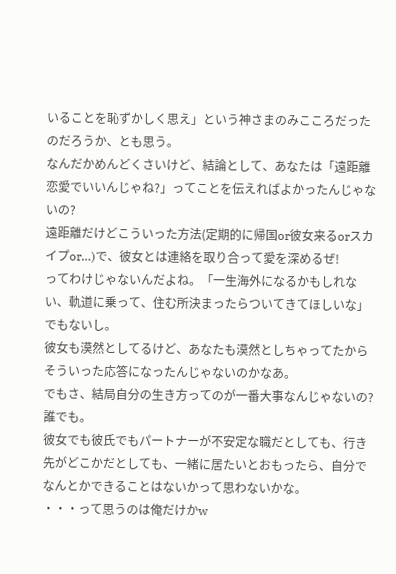いることを恥ずかしく思え」という神さまのみこころだったのだろうか、とも思う。
なんだかめんどくさいけど、結論として、あなたは「遠距離恋愛でいいんじゃね?」ってことを伝えればよかったんじゃないの?
遠距離だけどこういった方法(定期的に帰国or彼女来るorスカイプor…)で、彼女とは連絡を取り合って愛を深めるぜ!
ってわけじゃないんだよね。「一生海外になるかもしれない、軌道に乗って、住む所決まったらついてきてほしいな」でもないし。
彼女も漠然としてるけど、あなたも漠然としちゃってたからそういった応答になったんじゃないのかなあ。
でもさ、結局自分の生き方ってのが一番大事なんじゃないの?誰でも。
彼女でも彼氏でもパートナーが不安定な職だとしても、行き先がどこかだとしても、一緒に居たいとおもったら、自分でなんとかできることはないかって思わないかな。
・・・って思うのは俺だけかw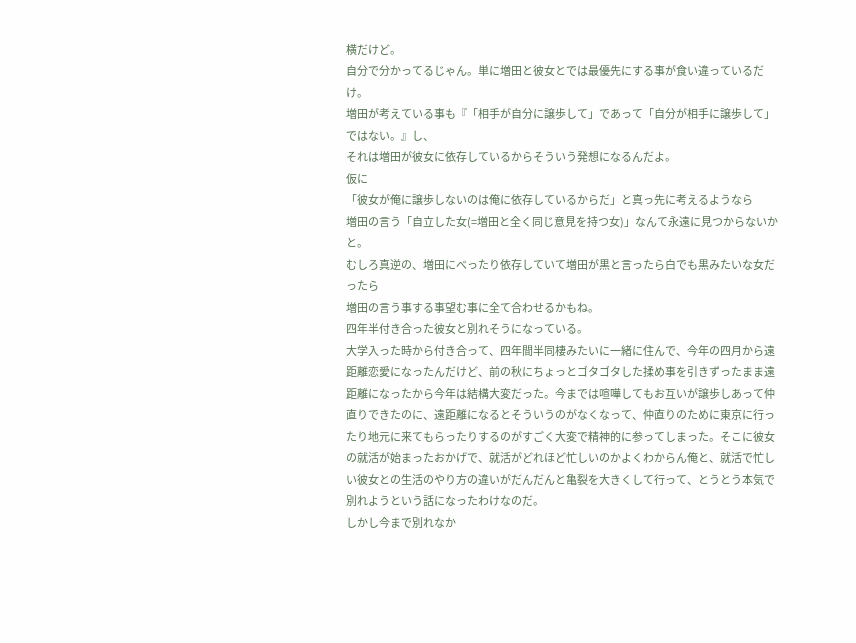横だけど。
自分で分かってるじゃん。単に増田と彼女とでは最優先にする事が食い違っているだけ。
増田が考えている事も『「相手が自分に譲歩して」であって「自分が相手に譲歩して」ではない。』し、
それは増田が彼女に依存しているからそういう発想になるんだよ。
仮に
「彼女が俺に譲歩しないのは俺に依存しているからだ」と真っ先に考えるようなら
増田の言う「自立した女(=増田と全く同じ意見を持つ女)」なんて永遠に見つからないかと。
むしろ真逆の、増田にべったり依存していて増田が黒と言ったら白でも黒みたいな女だったら
増田の言う事する事望む事に全て合わせるかもね。
四年半付き合った彼女と別れそうになっている。
大学入った時から付き合って、四年間半同棲みたいに一緒に住んで、今年の四月から遠距離恋愛になったんだけど、前の秋にちょっとゴタゴタした揉め事を引きずったまま遠距離になったから今年は結構大変だった。今までは喧嘩してもお互いが譲歩しあって仲直りできたのに、遠距離になるとそういうのがなくなって、仲直りのために東京に行ったり地元に来てもらったりするのがすごく大変で精神的に参ってしまった。そこに彼女の就活が始まったおかげで、就活がどれほど忙しいのかよくわからん俺と、就活で忙しい彼女との生活のやり方の違いがだんだんと亀裂を大きくして行って、とうとう本気で別れようという話になったわけなのだ。
しかし今まで別れなか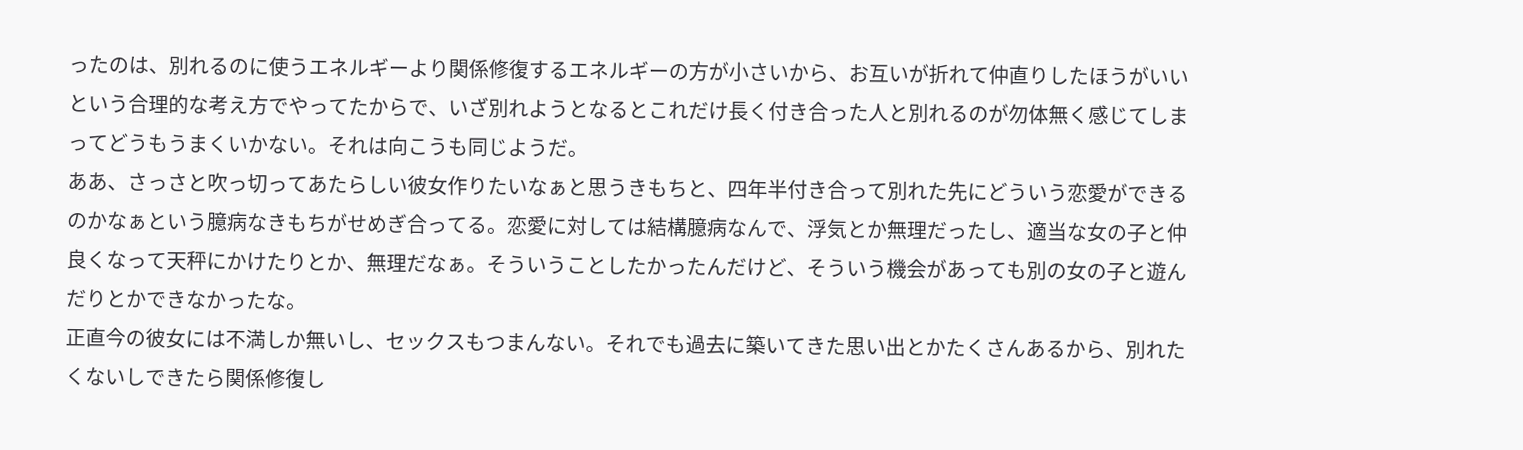ったのは、別れるのに使うエネルギーより関係修復するエネルギーの方が小さいから、お互いが折れて仲直りしたほうがいいという合理的な考え方でやってたからで、いざ別れようとなるとこれだけ長く付き合った人と別れるのが勿体無く感じてしまってどうもうまくいかない。それは向こうも同じようだ。
ああ、さっさと吹っ切ってあたらしい彼女作りたいなぁと思うきもちと、四年半付き合って別れた先にどういう恋愛ができるのかなぁという臆病なきもちがせめぎ合ってる。恋愛に対しては結構臆病なんで、浮気とか無理だったし、適当な女の子と仲良くなって天秤にかけたりとか、無理だなぁ。そういうことしたかったんだけど、そういう機会があっても別の女の子と遊んだりとかできなかったな。
正直今の彼女には不満しか無いし、セックスもつまんない。それでも過去に築いてきた思い出とかたくさんあるから、別れたくないしできたら関係修復し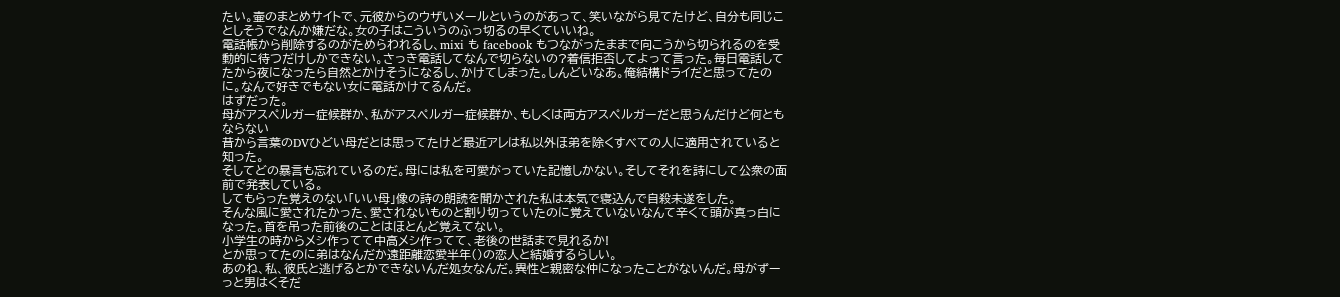たい。壷のまとめサイトで、元彼からのウザいメールというのがあって、笑いながら見てたけど、自分も同じことしそうでなんか嫌だな。女の子はこういうのふっ切るの早くていいね。
電話帳から削除するのがためらわれるし、mixi も facebook もつながったままで向こうから切られるのを受動的に待つだけしかできない。さっき電話してなんで切らないの?着信拒否してよって言った。毎日電話してたから夜になったら自然とかけそうになるし、かけてしまった。しんどいなあ。俺結構ドライだと思ってたのに。なんで好きでもない女に電話かけてるんだ。
はずだった。
母がアスペルガー症候群か、私がアスペルガー症候群か、もしくは両方アスペルガーだと思うんだけど何ともならない
昔から言葉のDVひどい母だとは思ってたけど最近アレは私以外ほ弟を除くすべての人に適用されていると知った。
そしてどの暴言も忘れているのだ。母には私を可愛がっていた記憶しかない。そしてそれを詩にして公衆の面前で発表している。
してもらった覚えのない「いい母」像の詩の朗読を聞かされた私は本気で寝込んで自殺未遂をした。
そんな風に愛されたかった、愛されないものと割り切っていたのに覚えていないなんて辛くて頭が真っ白になった。首を吊った前後のことはほとんど覚えてない。
小学生の時からメシ作ってて中高メシ作ってて、老後の世話まで見れるか!
とか思ってたのに弟はなんだか遠距離恋愛半年()の恋人と結婚するらしい。
あのね、私、彼氏と逃げるとかできないんだ処女なんだ。異性と親密な仲になったことがないんだ。母がずーっと男はくそだ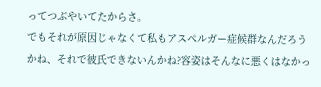ってつぶやいてたからさ。
でもそれが原因じゃなくて私もアスペルガー症候群なんだろうかね、それで彼氏できないんかね?容姿はそんなに悪くはなかっ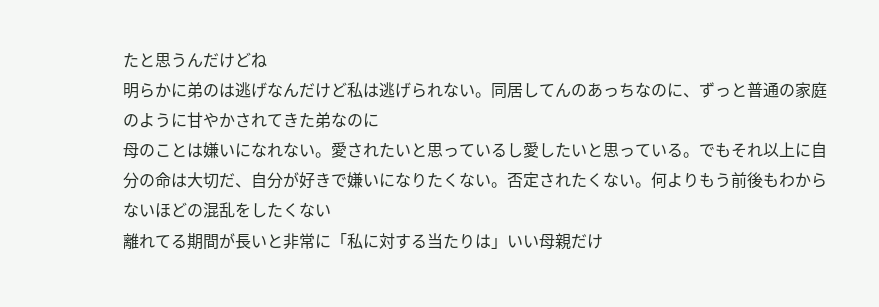たと思うんだけどね
明らかに弟のは逃げなんだけど私は逃げられない。同居してんのあっちなのに、ずっと普通の家庭のように甘やかされてきた弟なのに
母のことは嫌いになれない。愛されたいと思っているし愛したいと思っている。でもそれ以上に自分の命は大切だ、自分が好きで嫌いになりたくない。否定されたくない。何よりもう前後もわからないほどの混乱をしたくない
離れてる期間が長いと非常に「私に対する当たりは」いい母親だけ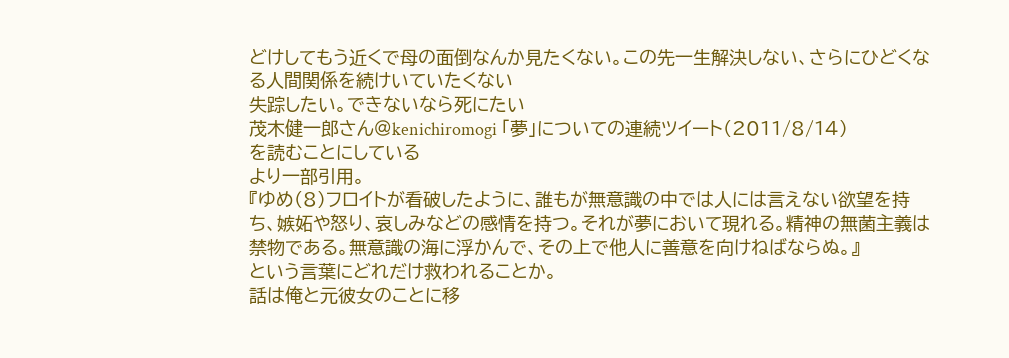どけしてもう近くで母の面倒なんか見たくない。この先一生解決しない、さらにひどくなる人間関係を続けいていたくない
失踪したい。できないなら死にたい
茂木健一郎さん@kenichiromogi 「夢」についての連続ツイート(2011/8/14)
を読むことにしている
より一部引用。
『ゆめ(8)フロイトが看破したように、誰もが無意識の中では人には言えない欲望を持ち、嫉妬や怒り、哀しみなどの感情を持つ。それが夢において現れる。精神の無菌主義は禁物である。無意識の海に浮かんで、その上で他人に善意を向けねばならぬ。』
という言葉にどれだけ救われることか。
話は俺と元彼女のことに移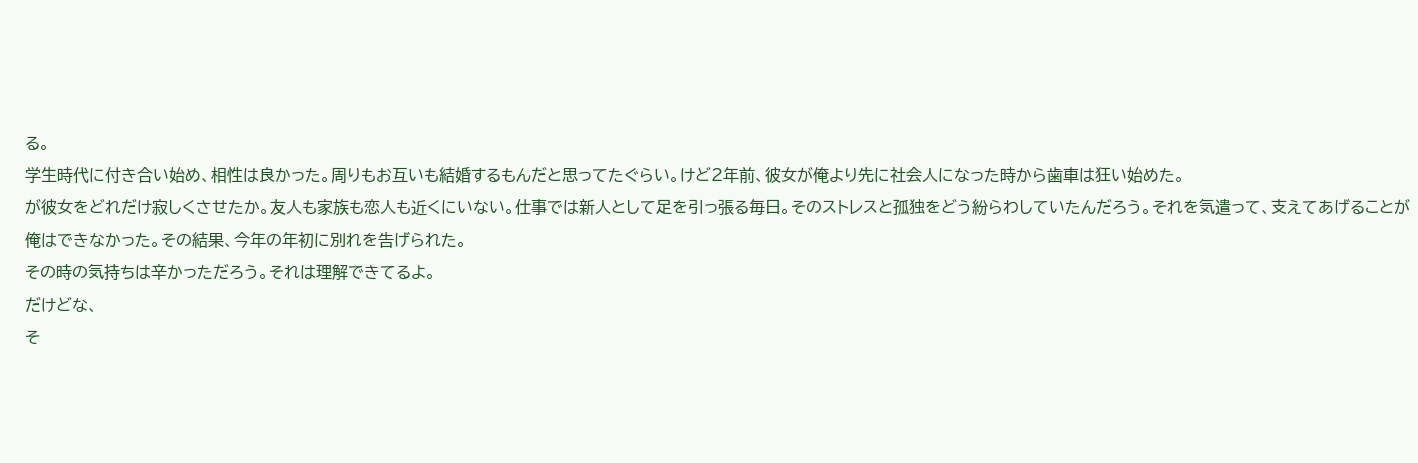る。
学生時代に付き合い始め、相性は良かった。周りもお互いも結婚するもんだと思ってたぐらい。けど2年前、彼女が俺より先に社会人になった時から歯車は狂い始めた。
が彼女をどれだけ寂しくさせたか。友人も家族も恋人も近くにいない。仕事では新人として足を引っ張る毎日。そのストレスと孤独をどう紛らわしていたんだろう。それを気遣って、支えてあげることが俺はできなかった。その結果、今年の年初に別れを告げられた。
その時の気持ちは辛かっただろう。それは理解できてるよ。
だけどな、
そ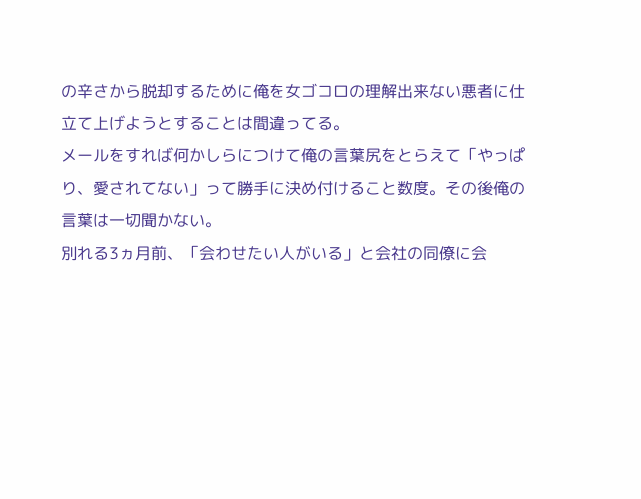の辛さから脱却するために俺を女ゴコロの理解出来ない悪者に仕立て上げようとすることは間違ってる。
メールをすれば何かしらにつけて俺の言葉尻をとらえて「やっぱり、愛されてない」って勝手に決め付けること数度。その後俺の言葉は一切聞かない。
別れる3ヵ月前、「会わせたい人がいる」と会社の同僚に会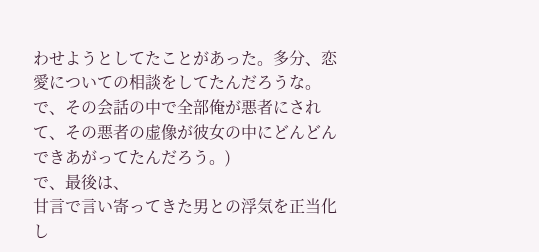わせようとしてたことがあった。多分、恋愛についての相談をしてたんだろうな。で、その会話の中で全部俺が悪者にされて、その悪者の虚像が彼女の中にどんどんできあがってたんだろう。)
で、最後は、
甘言で言い寄ってきた男との浮気を正当化し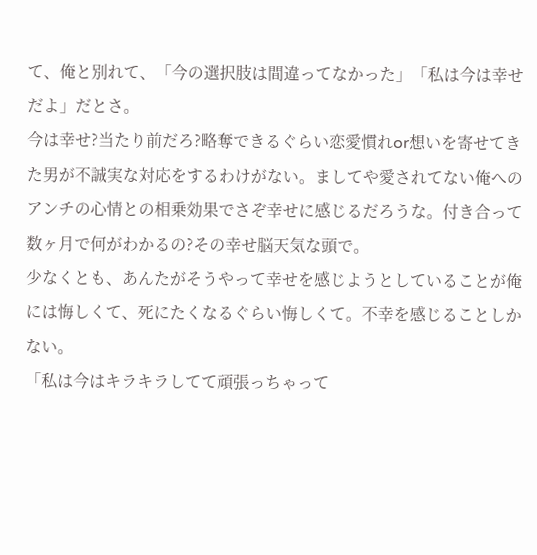て、俺と別れて、「今の選択肢は間違ってなかった」「私は今は幸せだよ」だとさ。
今は幸せ?当たり前だろ?略奪できるぐらい恋愛慣れor想いを寄せてきた男が不誠実な対応をするわけがない。ましてや愛されてない俺へのアンチの心情との相乗効果でさぞ幸せに感じるだろうな。付き合って数ヶ月で何がわかるの?その幸せ脳天気な頭で。
少なくとも、あんたがそうやって幸せを感じようとしていることが俺には悔しくて、死にたくなるぐらい悔しくて。不幸を感じることしかない。
「私は今はキラキラしてて頑張っちゃって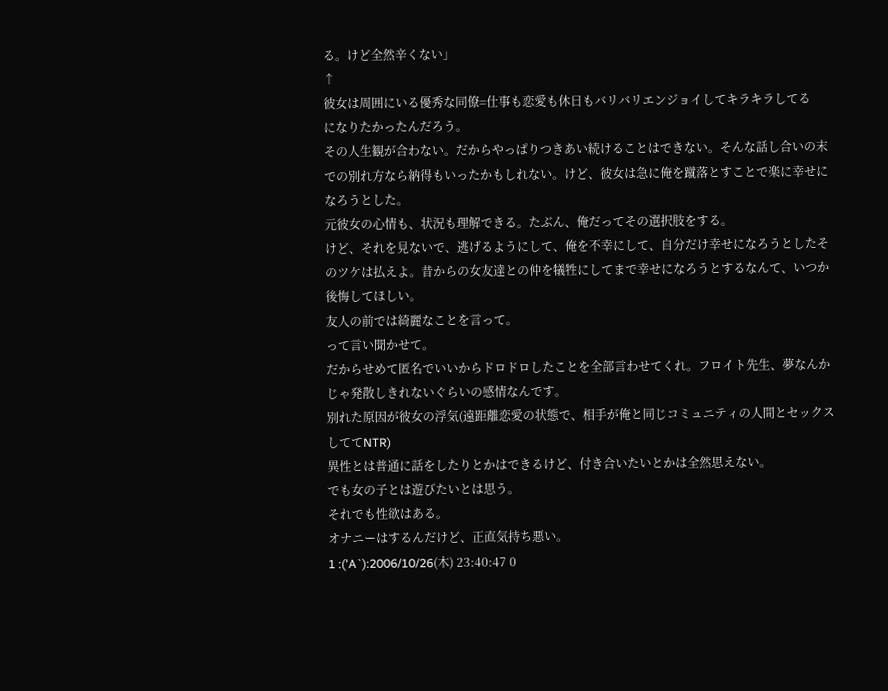る。けど全然辛くない」
↑
彼女は周囲にいる優秀な同僚=仕事も恋愛も休日もバリバリエンジョイしてキラキラしてる
になりたかったんだろう。
その人生観が合わない。だからやっぱりつきあい続けることはできない。そんな話し合いの末での別れ方なら納得もいったかもしれない。けど、彼女は急に俺を蹴落とすことで楽に幸せになろうとした。
元彼女の心情も、状況も理解できる。たぶん、俺だってその選択肢をする。
けど、それを見ないで、逃げるようにして、俺を不幸にして、自分だけ幸せになろうとしたそのツケは払えよ。昔からの女友達との仲を犠牲にしてまで幸せになろうとするなんて、いつか後悔してほしい。
友人の前では綺麗なことを言って。
って言い聞かせて。
だからせめて匿名でいいからドロドロしたことを全部言わせてくれ。フロイト先生、夢なんかじゃ発散しきれないぐらいの感情なんです。
別れた原因が彼女の浮気(遠距離恋愛の状態で、相手が俺と同じコミュニティの人間とセックスしててNTR)
異性とは普通に話をしたりとかはできるけど、付き合いたいとかは全然思えない。
でも女の子とは遊びたいとは思う。
それでも性欲はある。
オナニーはするんだけど、正直気持ち悪い。
1 :('A`):2006/10/26(木) 23:40:47 0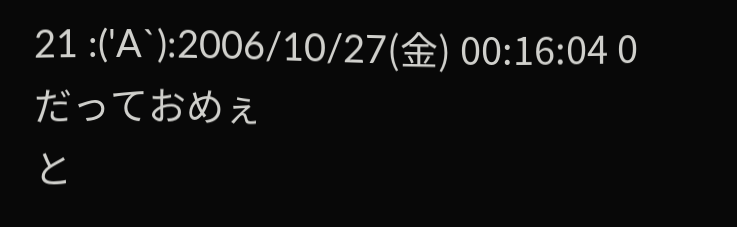21 :('A`):2006/10/27(金) 00:16:04 0
だっておめぇ
と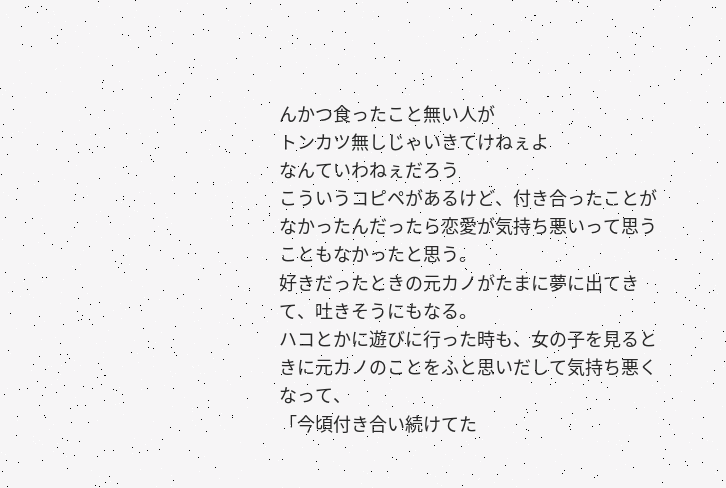んかつ食ったこと無い人が
トンカツ無しじゃいきてけねぇよ
なんていわねぇだろう
こういうコピペがあるけど、付き合ったことがなかったんだったら恋愛が気持ち悪いって思うこともなかったと思う。
好きだったときの元カノがたまに夢に出てきて、吐きそうにもなる。
ハコとかに遊びに行った時も、女の子を見るときに元カノのことをふと思いだして気持ち悪くなって、
「今頃付き合い続けてた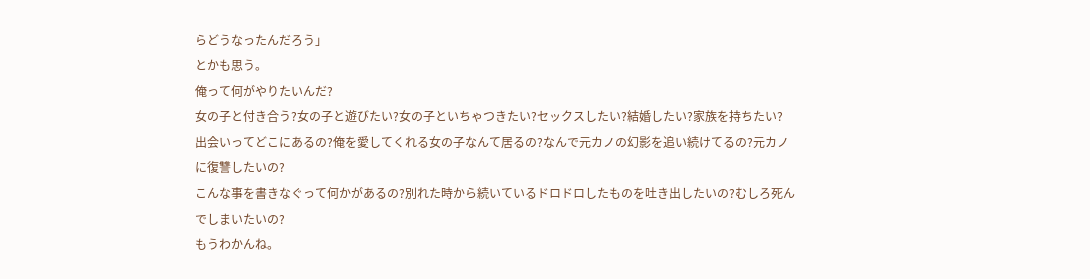らどうなったんだろう」
とかも思う。
俺って何がやりたいんだ?
女の子と付き合う?女の子と遊びたい?女の子といちゃつきたい?セックスしたい?結婚したい?家族を持ちたい?
出会いってどこにあるの?俺を愛してくれる女の子なんて居るの?なんで元カノの幻影を追い続けてるの?元カノに復讐したいの?
こんな事を書きなぐって何かがあるの?別れた時から続いているドロドロしたものを吐き出したいの?むしろ死んでしまいたいの?
もうわかんね。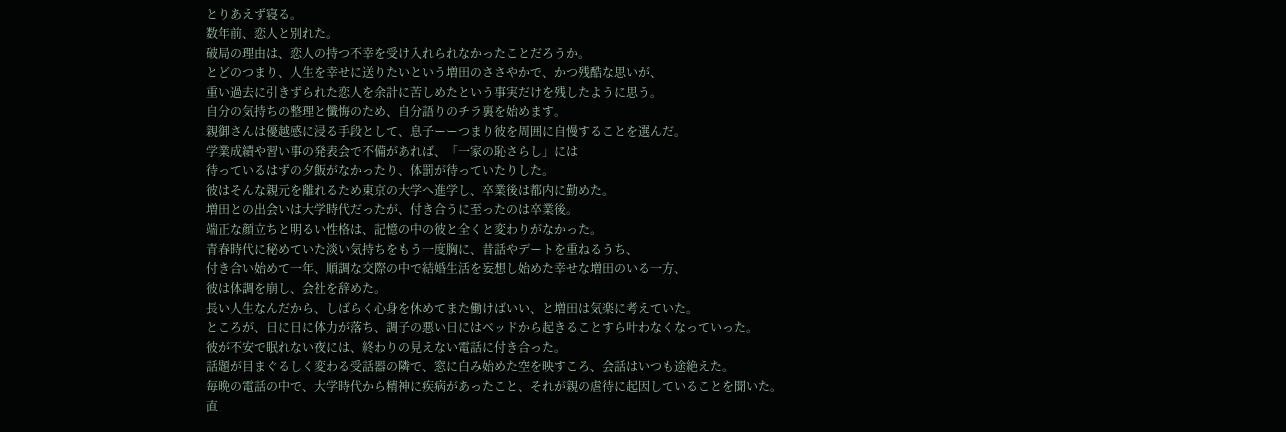とりあえず寝る。
数年前、恋人と別れた。
破局の理由は、恋人の持つ不幸を受け入れられなかったことだろうか。
とどのつまり、人生を幸せに送りたいという増田のささやかで、かつ残酷な思いが、
重い過去に引きずられた恋人を余計に苦しめたという事実だけを残したように思う。
自分の気持ちの整理と懺悔のため、自分語りのチラ裏を始めます。
親御さんは優越感に浸る手段として、息子ーーつまり彼を周囲に自慢することを選んだ。
学業成績や習い事の発表会で不備があれば、「一家の恥さらし」には
待っているはずの夕飯がなかったり、体罰が待っていたりした。
彼はそんな親元を離れるため東京の大学へ進学し、卒業後は都内に勤めた。
増田との出会いは大学時代だったが、付き合うに至ったのは卒業後。
端正な顔立ちと明るい性格は、記憶の中の彼と全くと変わりがなかった。
青春時代に秘めていた淡い気持ちをもう一度胸に、昔話やデートを重ねるうち、
付き合い始めて一年、順調な交際の中で結婚生活を妄想し始めた幸せな増田のいる一方、
彼は体調を崩し、会社を辞めた。
長い人生なんだから、しばらく心身を休めてまた働けばいい、と増田は気楽に考えていた。
ところが、日に日に体力が落ち、調子の悪い日にはベッドから起きることすら叶わなくなっていった。
彼が不安で眠れない夜には、終わりの見えない電話に付き合った。
話題が目まぐるしく変わる受話器の隣で、窓に白み始めた空を映すころ、会話はいつも途絶えた。
毎晩の電話の中で、大学時代から精神に疾病があったこと、それが親の虐待に起因していることを聞いた。
直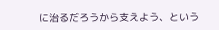に治るだろうから支えよう、という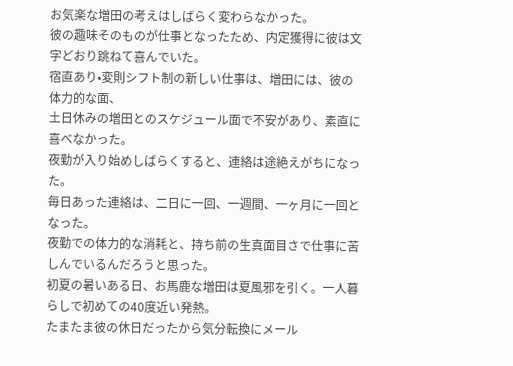お気楽な増田の考えはしばらく変わらなかった。
彼の趣味そのものが仕事となったため、内定獲得に彼は文字どおり跳ねて喜んでいた。
宿直あり•変則シフト制の新しい仕事は、増田には、彼の体力的な面、
土日休みの増田とのスケジュール面で不安があり、素直に喜べなかった。
夜勤が入り始めしばらくすると、連絡は途絶えがちになった。
毎日あった連絡は、二日に一回、一週間、一ヶ月に一回となった。
夜勤での体力的な消耗と、持ち前の生真面目さで仕事に苦しんでいるんだろうと思った。
初夏の暑いある日、お馬鹿な増田は夏風邪を引く。一人暮らしで初めての40度近い発熱。
たまたま彼の休日だったから気分転換にメール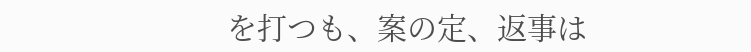を打つも、案の定、返事は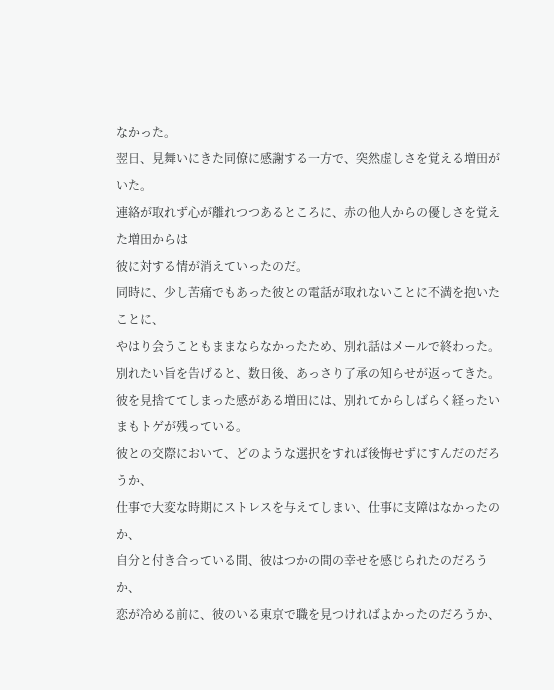なかった。
翌日、見舞いにきた同僚に感謝する一方で、突然虚しさを覚える増田がいた。
連絡が取れず心が離れつつあるところに、赤の他人からの優しさを覚えた増田からは
彼に対する情が消えていったのだ。
同時に、少し苦痛でもあった彼との電話が取れないことに不満を抱いたことに、
やはり会うこともままならなかったため、別れ話はメールで終わった。
別れたい旨を告げると、数日後、あっさり了承の知らせが返ってきた。
彼を見捨ててしまった感がある増田には、別れてからしばらく経ったいまもトゲが残っている。
彼との交際において、どのような選択をすれば後悔せずにすんだのだろうか、
仕事で大変な時期にストレスを与えてしまい、仕事に支障はなかったのか、
自分と付き合っている間、彼はつかの間の幸せを感じられたのだろうか、
恋が冷める前に、彼のいる東京で職を見つければよかったのだろうか、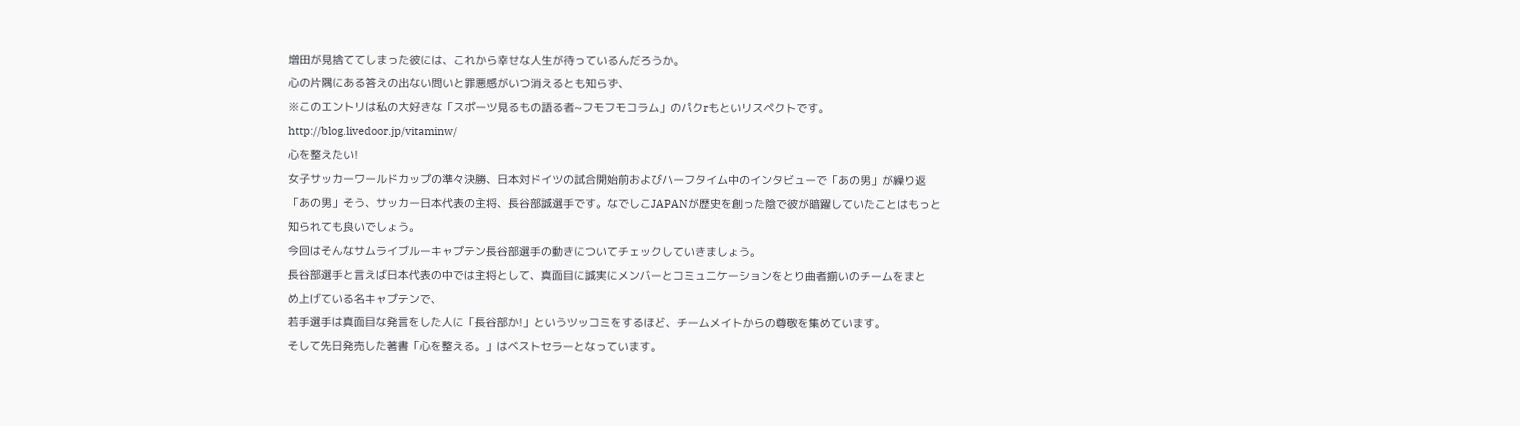増田が見捨ててしまった彼には、これから幸せな人生が待っているんだろうか。
心の片隅にある答えの出ない問いと罪悪感がいつ消えるとも知らず、
※このエントリは私の大好きな「スポーツ見るもの語る者~フモフモコラム」のパクrもといリスペクトです。
http://blog.livedoor.jp/vitaminw/
心を整えたい!
女子サッカーワールドカップの準々決勝、日本対ドイツの試合開始前およびハーフタイム中のインタビューで「あの男」が繰り返
「あの男」そう、サッカー日本代表の主将、長谷部誠選手です。なでしこJAPANが歴史を創った陰で彼が暗躍していたことはもっと
知られても良いでしょう。
今回はそんなサムライブルーキャプテン長谷部選手の動きについてチェックしていきましょう。
長谷部選手と言えば日本代表の中では主将として、真面目に誠実にメンバーとコミュニケーションをとり曲者揃いのチームをまと
め上げている名キャプテンで、
若手選手は真面目な発言をした人に「長谷部か!」というツッコミをするほど、チームメイトからの尊敬を集めています。
そして先日発売した著書「心を整える。」はベストセラーとなっています。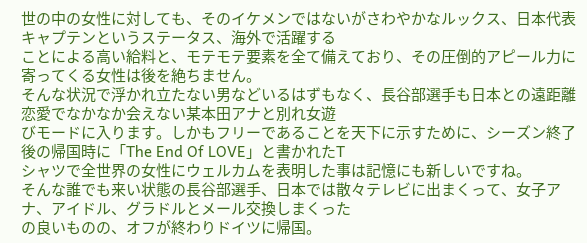世の中の女性に対しても、そのイケメンではないがさわやかなルックス、日本代表キャプテンというステータス、海外で活躍する
ことによる高い給料と、モテモテ要素を全て備えており、その圧倒的アピール力に寄ってくる女性は後を絶ちません。
そんな状況で浮かれ立たない男などいるはずもなく、長谷部選手も日本との遠距離恋愛でなかなか会えない某本田アナと別れ女遊
びモードに入ります。しかもフリーであることを天下に示すために、シーズン終了後の帰国時に「The End Of LOVE」と書かれたT
シャツで全世界の女性にウェルカムを表明した事は記憶にも新しいですね。
そんな誰でも来い状態の長谷部選手、日本では散々テレビに出まくって、女子アナ、アイドル、グラドルとメール交換しまくった
の良いものの、オフが終わりドイツに帰国。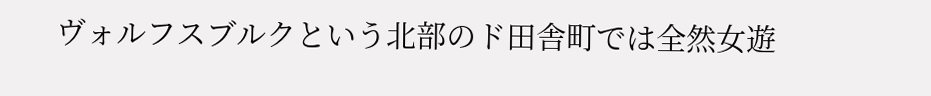ヴォルフスブルクという北部のド田舎町では全然女遊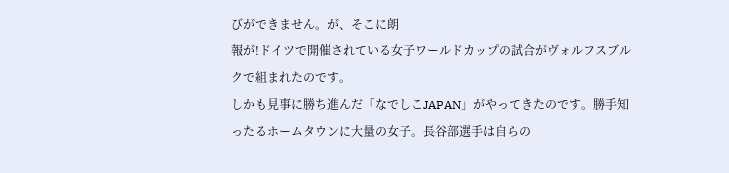びができません。が、そこに朗
報が!ドイツで開催されている女子ワールドカップの試合がヴォルフスブルクで組まれたのです。
しかも見事に勝ち進んだ「なでしこJAPAN」がやってきたのです。勝手知ったるホームタウンに大量の女子。長谷部選手は自らの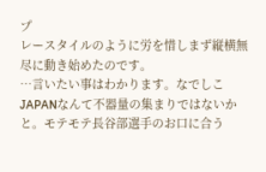プ
レースタイルのように労を惜しまず縦横無尽に動き始めたのです。
…言いたい事はわかります。なでしこJAPANなんて不器量の集まりではないかと。モテモテ長谷部選手のお口に合う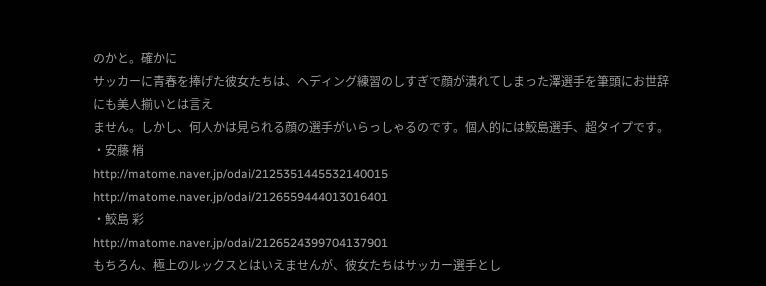のかと。確かに
サッカーに青春を捧げた彼女たちは、ヘディング練習のしすぎで顔が潰れてしまった澤選手を筆頭にお世辞にも美人揃いとは言え
ません。しかし、何人かは見られる顔の選手がいらっしゃるのです。個人的には鮫島選手、超タイプです。
・安藤 梢
http://matome.naver.jp/odai/2125351445532140015
http://matome.naver.jp/odai/2126559444013016401
・鮫島 彩
http://matome.naver.jp/odai/2126524399704137901
もちろん、極上のルックスとはいえませんが、彼女たちはサッカー選手とし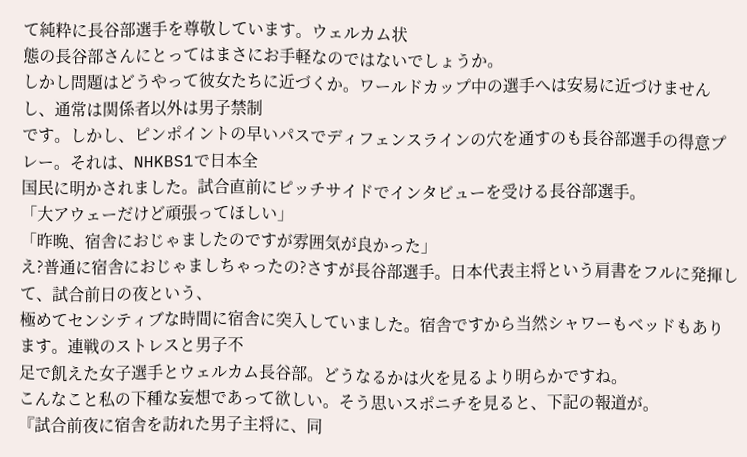て純粋に長谷部選手を尊敬しています。ウェルカム状
態の長谷部さんにとってはまさにお手軽なのではないでしょうか。
しかし問題はどうやって彼女たちに近づくか。ワールドカップ中の選手へは安易に近づけませんし、通常は関係者以外は男子禁制
です。しかし、ピンポイントの早いパスでディフェンスラインの穴を通すのも長谷部選手の得意プレー。それは、NHKBS1で日本全
国民に明かされました。試合直前にピッチサイドでインタビューを受ける長谷部選手。
「大アウェーだけど頑張ってほしい」
「昨晩、宿舎におじゃましたのですが雰囲気が良かった」
え?普通に宿舎におじゃましちゃったの?さすが長谷部選手。日本代表主将という肩書をフルに発揮して、試合前日の夜という、
極めてセンシティブな時間に宿舎に突入していました。宿舎ですから当然シャワーもベッドもあります。連戦のストレスと男子不
足で飢えた女子選手とウェルカム長谷部。どうなるかは火を見るより明らかですね。
こんなこと私の下種な妄想であって欲しい。そう思いスポニチを見ると、下記の報道が。
『試合前夜に宿舎を訪れた男子主将に、同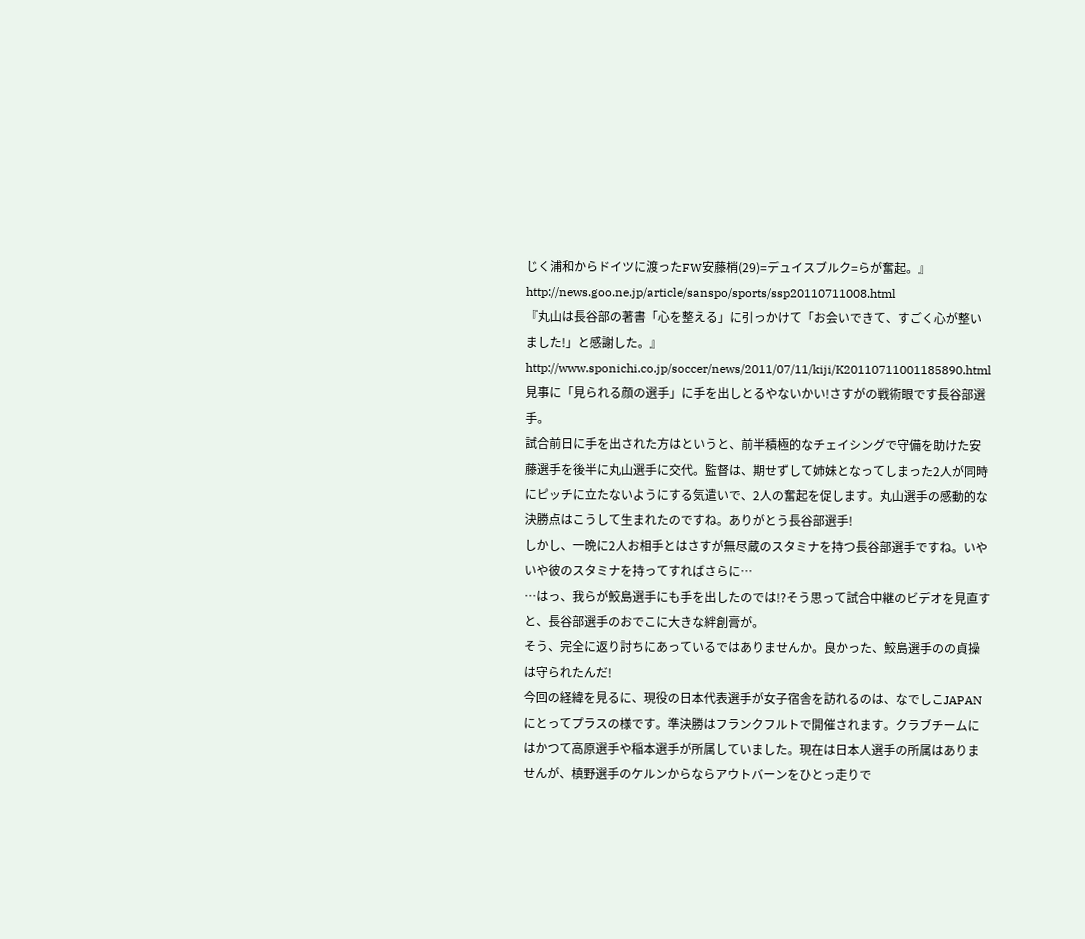じく浦和からドイツに渡ったFW安藤梢(29)=デュイスブルク=らが奮起。』
http://news.goo.ne.jp/article/sanspo/sports/ssp20110711008.html
『丸山は長谷部の著書「心を整える」に引っかけて「お会いできて、すごく心が整いました!」と感謝した。』
http://www.sponichi.co.jp/soccer/news/2011/07/11/kiji/K20110711001185890.html
見事に「見られる顔の選手」に手を出しとるやないかい!さすがの戦術眼です長谷部選手。
試合前日に手を出された方はというと、前半積極的なチェイシングで守備を助けた安藤選手を後半に丸山選手に交代。監督は、期せずして姉妹となってしまった2人が同時にピッチに立たないようにする気遣いで、2人の奮起を促します。丸山選手の感動的な決勝点はこうして生まれたのですね。ありがとう長谷部選手!
しかし、一晩に2人お相手とはさすが無尽蔵のスタミナを持つ長谷部選手ですね。いやいや彼のスタミナを持ってすればさらに…
…はっ、我らが鮫島選手にも手を出したのでは!?そう思って試合中継のビデオを見直すと、長谷部選手のおでこに大きな絆創膏が。
そう、完全に返り討ちにあっているではありませんか。良かった、鮫島選手のの貞操は守られたんだ!
今回の経緯を見るに、現役の日本代表選手が女子宿舎を訪れるのは、なでしこJAPANにとってプラスの様です。準決勝はフランクフルトで開催されます。クラブチームにはかつて高原選手や稲本選手が所属していました。現在は日本人選手の所属はありませんが、槙野選手のケルンからならアウトバーンをひとっ走りで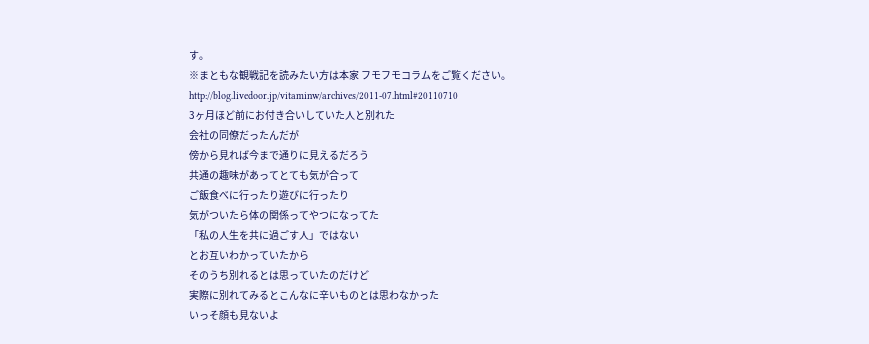す。
※まともな観戦記を読みたい方は本家 フモフモコラムをご覧ください。
http://blog.livedoor.jp/vitaminw/archives/2011-07.html#20110710
3ヶ月ほど前にお付き合いしていた人と別れた
会社の同僚だったんだが
傍から見れば今まで通りに見えるだろう
共通の趣味があってとても気が合って
ご飯食べに行ったり遊びに行ったり
気がついたら体の関係ってやつになってた
「私の人生を共に過ごす人」ではない
とお互いわかっていたから
そのうち別れるとは思っていたのだけど
実際に別れてみるとこんなに辛いものとは思わなかった
いっそ顔も見ないよ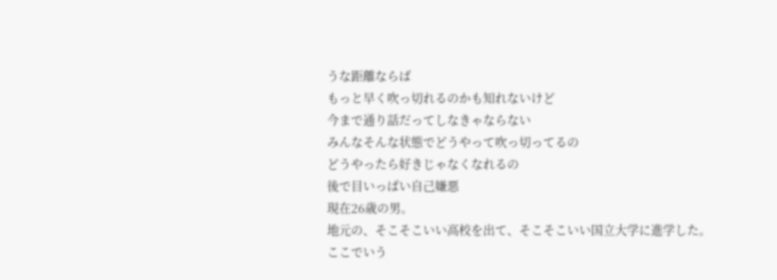うな距離ならば
もっと早く吹っ切れるのかも知れないけど
今まで通り話だってしなきゃならない
みんなそんな状態でどうやって吹っ切ってるの
どうやったら好きじゃなくなれるの
後で目いっぱい自己嫌悪
現在26歳の男。
地元の、そこそこいい高校を出て、そこそこいい国立大学に進学した。
ここでいう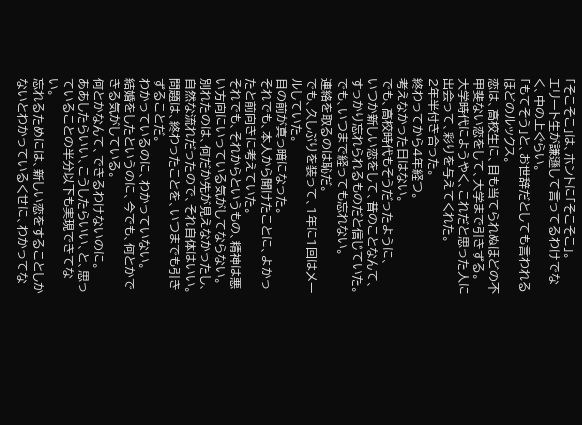「そこそこ」は、ホントに「そこそこ」。
エリート生が謙遜して言ってるわけでなく、中の上ぐらい。
「もてそう」と、お世辞だとしても言われるほどのルックス。
恋は、高校生に、目も当てられぬほどの不甲斐ない恋をして、大学まで引きずる。
大学時代にようやく、これだと思った人に出会って、彩りを与えてくれた。
2年半付き合った。
終わってから4年経つ。
考えなかった日はない。
でも、高校時代もそうだったように、
いつか新しい恋をして、昔のことなんて、すっかり忘れられるものだと信じていた。
でも、いつまで経っても忘れない。
連絡を取るのは恥だ。
でも、久しぶりを装って、1年に1回はメールしていた。
目の前が真っ暗になった。
それでも、本人から聞けたことに、よかったと前向きに考えていた。
それでも、それからというもの、精神は悪い方向にいっている気がしてならない。
別れたのは、何だか先が見えなかったし、自然な流れだったので、それ自体はいい。
問題は、終わったことを、いつまでも引きずることだ。
わかっているのに、わかっていない。
結婚をしたというのに、今でも、何とかできる気がしている。
何とかなんて、できるわけないのに。
ああしたらいい、こうしたらいい、と、思っていることの半分以下も実現できてない。
忘れるためには、新しい恋をすることしかないとわかっているくせに、わかってな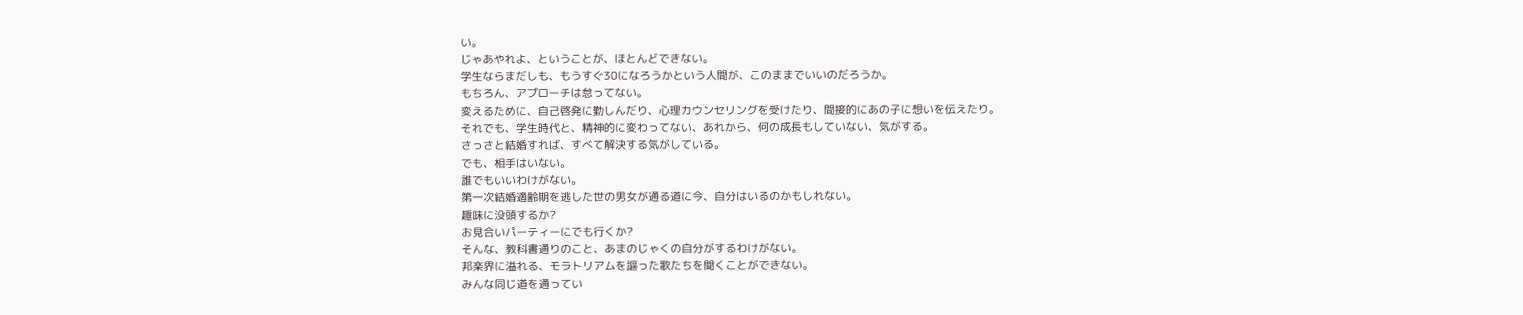い。
じゃあやれよ、ということが、ほとんどできない。
学生ならまだしも、もうすぐ30になろうかという人間が、このままでいいのだろうか。
もちろん、アプローチは怠ってない。
変えるために、自己啓発に勤しんだり、心理カウンセリングを受けたり、間接的にあの子に想いを伝えたり。
それでも、学生時代と、精神的に変わってない、あれから、何の成長もしていない、気がする。
さっさと結婚すれば、すべて解決する気がしている。
でも、相手はいない。
誰でもいいわけがない。
第一次結婚適齢期を逃した世の男女が通る道に今、自分はいるのかもしれない。
趣味に没頭するか?
お見合いパーティーにでも行くか?
そんな、教科書通りのこと、あまのじゃくの自分がするわけがない。
邦楽界に溢れる、モラトリアムを謳った歌たちを聞くことができない。
みんな同じ道を通ってい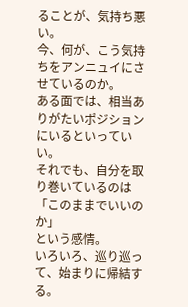ることが、気持ち悪い。
今、何が、こう気持ちをアンニュイにさせているのか。
ある面では、相当ありがたいポジションにいるといっていい。
それでも、自分を取り巻いているのは
「このままでいいのか」
という感情。
いろいろ、巡り巡って、始まりに帰結する。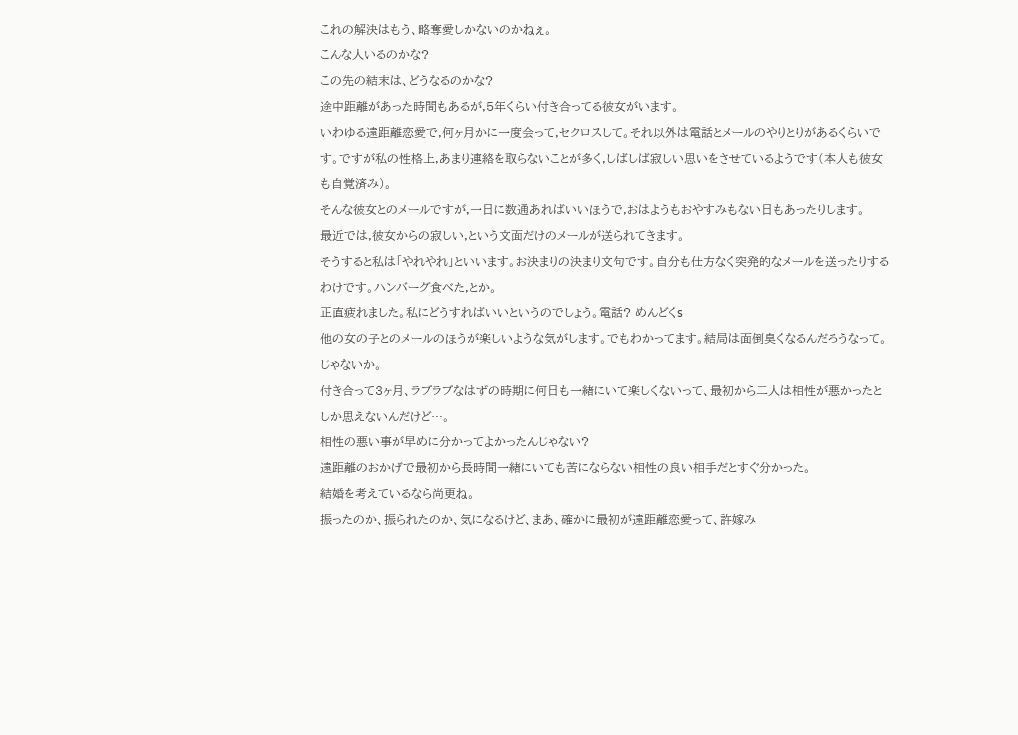これの解決はもう、略奪愛しかないのかねぇ。
こんな人いるのかな?
この先の結末は、どうなるのかな?
途中距離があった時間もあるが,5年くらい付き合ってる彼女がいます。
いわゆる遠距離恋愛で,何ヶ月かに一度会って,セクロスして。それ以外は電話とメールのやりとりがあるくらいです。ですが私の性格上,あまり連絡を取らないことが多く,しばしば寂しい思いをさせているようです(本人も彼女も自覚済み)。
そんな彼女とのメールですが,一日に数通あればいいほうで,おはようもおやすみもない日もあったりします。
最近では,彼女からの寂しい,という文面だけのメールが送られてきます。
そうすると私は「やれやれ」といいます。お決まりの決まり文句です。自分も仕方なく突発的なメールを送ったりするわけです。ハンバーグ食べた,とか。
正直疲れました。私にどうすればいいというのでしょう。電話? めんどくs
他の女の子とのメールのほうが楽しいような気がします。でもわかってます。結局は面倒臭くなるんだろうなって。
じゃないか。
付き合って3ヶ月、ラブラブなはずの時期に何日も一緒にいて楽しくないって、最初から二人は相性が悪かったとしか思えないんだけど…。
相性の悪い事が早めに分かってよかったんじゃない?
遠距離のおかげで最初から長時間一緒にいても苦にならない相性の良い相手だとすぐ分かった。
結婚を考えているなら尚更ね。
振ったのか、振られたのか、気になるけど、まあ、確かに最初が遠距離恋愛って、許嫁み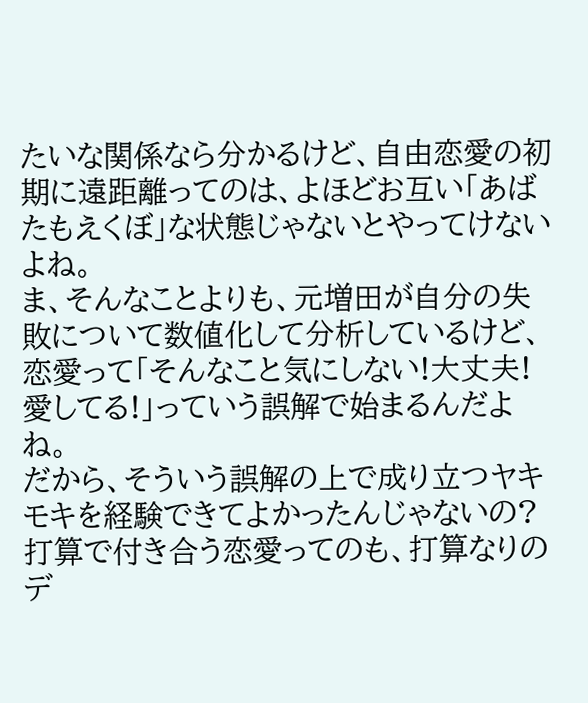たいな関係なら分かるけど、自由恋愛の初期に遠距離ってのは、よほどお互い「あばたもえくぼ」な状態じゃないとやってけないよね。
ま、そんなことよりも、元増田が自分の失敗について数値化して分析しているけど、恋愛って「そんなこと気にしない!大丈夫!愛してる!」っていう誤解で始まるんだよね。
だから、そういう誤解の上で成り立つヤキモキを経験できてよかったんじゃないの?打算で付き合う恋愛ってのも、打算なりのデ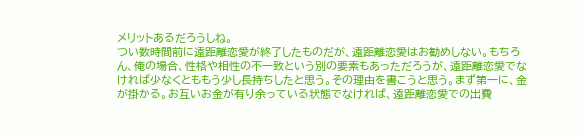メリットあるだろうしね。
つい数時間前に遠距離恋愛が終了したものだが、遠距離恋愛はお勧めしない。もちろん、俺の場合、性格や相性の不一致という別の要素もあっただろうが、遠距離恋愛でなければ少なくとももう少し長持ちしたと思う。その理由を書こうと思う。まず第一に、金が掛かる。お互いお金が有り余っている状態でなければ、遠距離恋愛での出費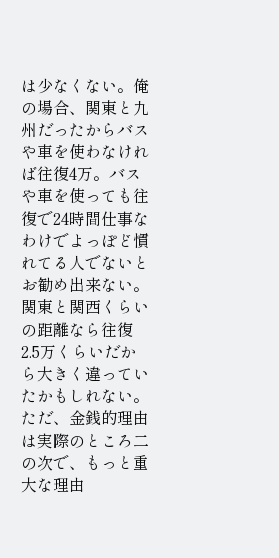は少なくない。俺の場合、関東と九州だったからバスや車を使わなければ往復4万。バスや車を使っても往復で24時間仕事なわけでよっぽど慣れてる人でないとお勧め出来ない。関東と関西くらいの距離なら往復2.5万くらいだから大きく違っていたかもしれない。ただ、金銭的理由は実際のところ二の次で、もっと重大な理由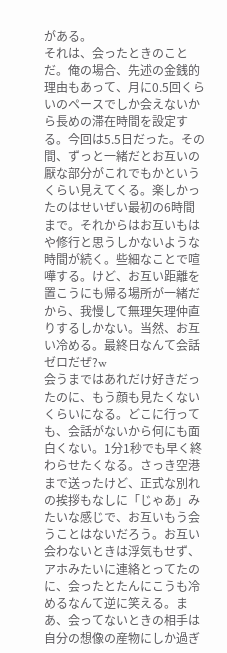がある。
それは、会ったときのことだ。俺の場合、先述の金銭的理由もあって、月に0.5回くらいのペースでしか会えないから長めの滞在時間を設定する。今回は5.5日だった。その間、ずっと一緒だとお互いの厭な部分がこれでもかというくらい見えてくる。楽しかったのはせいぜい最初の6時間まで。それからはお互いもはや修行と思うしかないような時間が続く。些細なことで喧嘩する。けど、お互い距離を置こうにも帰る場所が一緒だから、我慢して無理矢理仲直りするしかない。当然、お互い冷める。最終日なんて会話ゼロだぜ?w
会うまではあれだけ好きだったのに、もう顔も見たくないくらいになる。どこに行っても、会話がないから何にも面白くない。1分1秒でも早く終わらせたくなる。さっき空港まで送ったけど、正式な別れの挨拶もなしに「じゃあ」みたいな感じで、お互いもう会うことはないだろう。お互い会わないときは浮気もせず、アホみたいに連絡とってたのに、会ったとたんにこうも冷めるなんて逆に笑える。まあ、会ってないときの相手は自分の想像の産物にしか過ぎ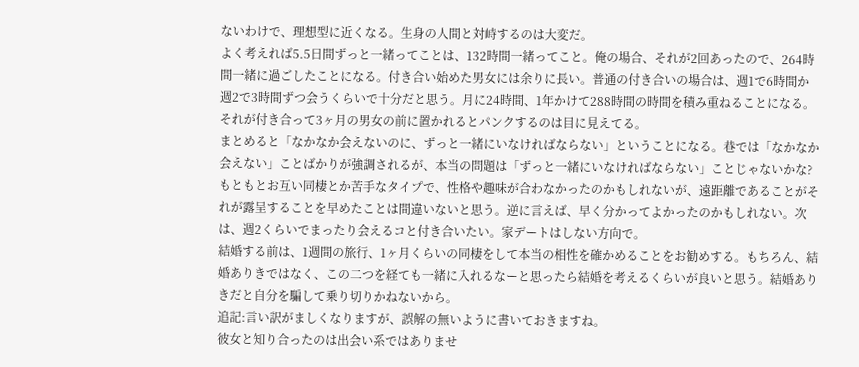ないわけで、理想型に近くなる。生身の人間と対峙するのは大変だ。
よく考えれば5.5日間ずっと一緒ってことは、132時間一緒ってこと。俺の場合、それが2回あったので、264時間一緒に過ごしたことになる。付き合い始めた男女には余りに長い。普通の付き合いの場合は、週1で6時間か週2で3時間ずつ会うくらいで十分だと思う。月に24時間、1年かけて288時間の時間を積み重ねることになる。それが付き合って3ヶ月の男女の前に置かれるとパンクするのは目に見えてる。
まとめると「なかなか会えないのに、ずっと一緒にいなければならない」ということになる。巷では「なかなか会えない」ことばかりが強調されるが、本当の問題は「ずっと一緒にいなければならない」ことじゃないかな?もともとお互い同棲とか苦手なタイプで、性格や趣味が合わなかったのかもしれないが、遠距離であることがそれが露呈することを早めたことは間違いないと思う。逆に言えば、早く分かってよかったのかもしれない。次は、週2くらいでまったり会えるコと付き合いたい。家デートはしない方向で。
結婚する前は、1週間の旅行、1ヶ月くらいの同棲をして本当の相性を確かめることをお勧めする。もちろん、結婚ありきではなく、この二つを経ても一緒に入れるなーと思ったら結婚を考えるくらいが良いと思う。結婚ありきだと自分を騙して乗り切りかねないから。
追記:言い訳がましくなりますが、誤解の無いように書いておきますね。
彼女と知り合ったのは出会い系ではありませ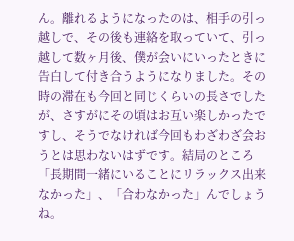ん。離れるようになったのは、相手の引っ越しで、その後も連絡を取っていて、引っ越して数ヶ月後、僕が会いにいったときに告白して付き合うようになりました。その時の滞在も今回と同じくらいの長さでしたが、さすがにその頃はお互い楽しかったですし、そうでなければ今回もわざわざ会おうとは思わないはずです。結局のところ「長期間一緒にいることにリラックス出来なかった」、「合わなかった」んでしょうね。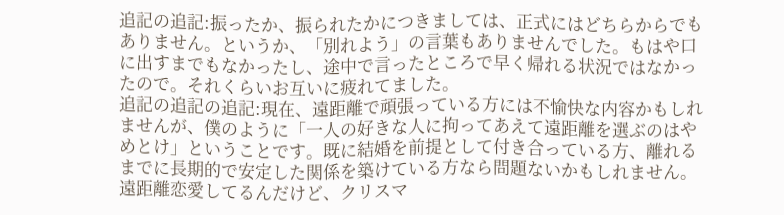追記の追記:振ったか、振られたかにつきましては、正式にはどちらからでもありません。というか、「別れよう」の言葉もありませんでした。もはや口に出すまでもなかったし、途中で言ったところで早く帰れる状況ではなかったので。それくらいお互いに疲れてました。
追記の追記の追記:現在、遠距離で頑張っている方には不愉快な内容かもしれませんが、僕のように「一人の好きな人に拘ってあえて遠距離を選ぶのはやめとけ」ということです。既に結婚を前提として付き合っている方、離れるまでに長期的で安定した関係を築けている方なら問題ないかもしれません。
遠距離恋愛してるんだけど、クリスマ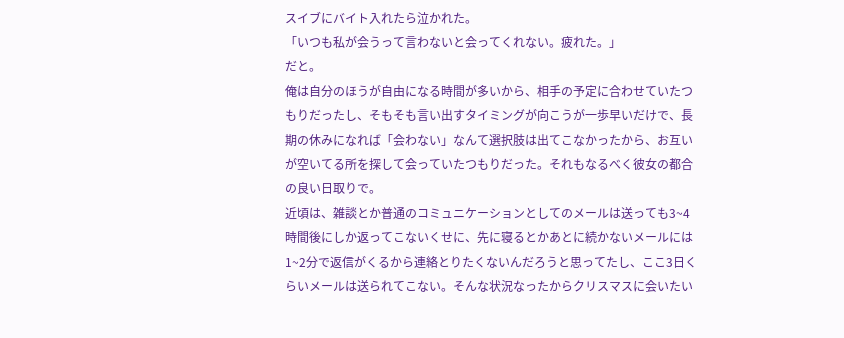スイブにバイト入れたら泣かれた。
「いつも私が会うって言わないと会ってくれない。疲れた。」
だと。
俺は自分のほうが自由になる時間が多いから、相手の予定に合わせていたつもりだったし、そもそも言い出すタイミングが向こうが一歩早いだけで、長期の休みになれば「会わない」なんて選択肢は出てこなかったから、お互いが空いてる所を探して会っていたつもりだった。それもなるべく彼女の都合の良い日取りで。
近頃は、雑談とか普通のコミュニケーションとしてのメールは送っても3~4時間後にしか返ってこないくせに、先に寝るとかあとに続かないメールには1~2分で返信がくるから連絡とりたくないんだろうと思ってたし、ここ3日くらいメールは送られてこない。そんな状況なったからクリスマスに会いたい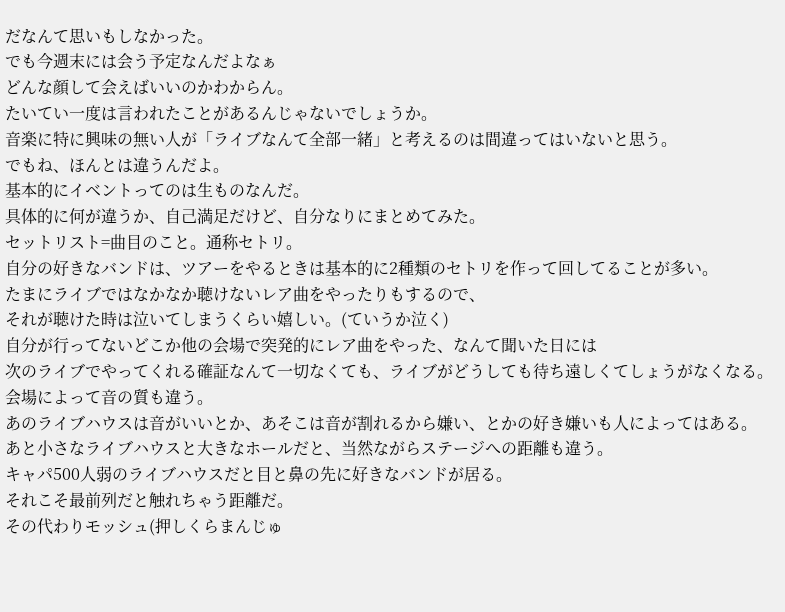だなんて思いもしなかった。
でも今週末には会う予定なんだよなぁ
どんな顔して会えばいいのかわからん。
たいてい一度は言われたことがあるんじゃないでしょうか。
音楽に特に興味の無い人が「ライブなんて全部一緒」と考えるのは間違ってはいないと思う。
でもね、ほんとは違うんだよ。
基本的にイベントってのは生ものなんだ。
具体的に何が違うか、自己満足だけど、自分なりにまとめてみた。
セットリスト=曲目のこと。通称セトリ。
自分の好きなバンドは、ツアーをやるときは基本的に2種類のセトリを作って回してることが多い。
たまにライブではなかなか聴けないレア曲をやったりもするので、
それが聴けた時は泣いてしまうくらい嬉しい。(ていうか泣く)
自分が行ってないどこか他の会場で突発的にレア曲をやった、なんて聞いた日には
次のライブでやってくれる確証なんて一切なくても、ライブがどうしても待ち遠しくてしょうがなくなる。
会場によって音の質も違う。
あのライブハウスは音がいいとか、あそこは音が割れるから嫌い、とかの好き嫌いも人によってはある。
あと小さなライブハウスと大きなホールだと、当然ながらステージへの距離も違う。
キャパ500人弱のライブハウスだと目と鼻の先に好きなバンドが居る。
それこそ最前列だと触れちゃう距離だ。
その代わりモッシュ(押しくらまんじゅ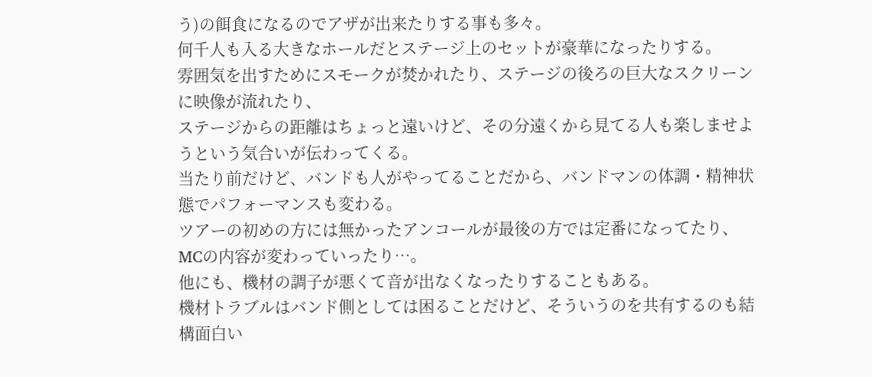う)の餌食になるのでアザが出来たりする事も多々。
何千人も入る大きなホールだとステージ上のセットが豪華になったりする。
雰囲気を出すためにスモークが焚かれたり、ステージの後ろの巨大なスクリーンに映像が流れたり、
ステージからの距離はちょっと遠いけど、その分遠くから見てる人も楽しませようという気合いが伝わってくる。
当たり前だけど、バンドも人がやってることだから、バンドマンの体調・精神状態でパフォーマンスも変わる。
ツアーの初めの方には無かったアンコールが最後の方では定番になってたり、
MCの内容が変わっていったり…。
他にも、機材の調子が悪くて音が出なくなったりすることもある。
機材トラブルはバンド側としては困ることだけど、そういうのを共有するのも結構面白い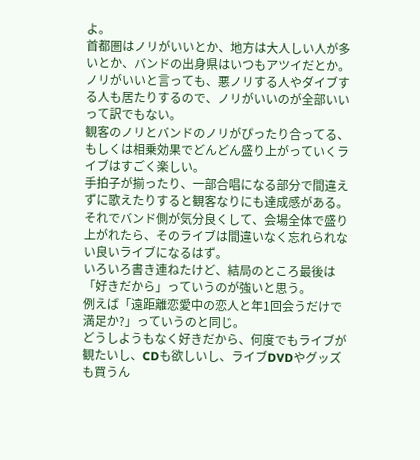よ。
首都圏はノリがいいとか、地方は大人しい人が多いとか、バンドの出身県はいつもアツイだとか。
ノリがいいと言っても、悪ノリする人やダイブする人も居たりするので、ノリがいいのが全部いいって訳でもない。
観客のノリとバンドのノリがぴったり合ってる、もしくは相乗効果でどんどん盛り上がっていくライブはすごく楽しい。
手拍子が揃ったり、一部合唱になる部分で間違えずに歌えたりすると観客なりにも達成感がある。
それでバンド側が気分良くして、会場全体で盛り上がれたら、そのライブは間違いなく忘れられない良いライブになるはず。
いろいろ書き連ねたけど、結局のところ最後は「好きだから」っていうのが強いと思う。
例えば「遠距離恋愛中の恋人と年1回会うだけで満足か?」っていうのと同じ。
どうしようもなく好きだから、何度でもライブが観たいし、CDも欲しいし、ライブDVDやグッズも買うん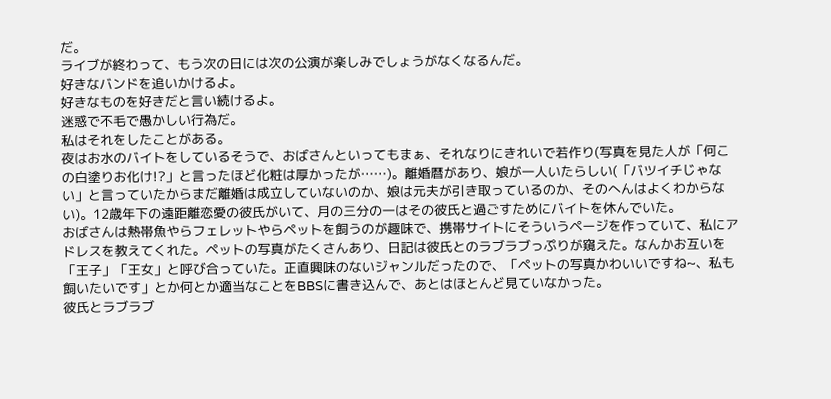だ。
ライブが終わって、もう次の日には次の公演が楽しみでしょうがなくなるんだ。
好きなバンドを追いかけるよ。
好きなものを好きだと言い続けるよ。
迷惑で不毛で愚かしい行為だ。
私はそれをしたことがある。
夜はお水のバイトをしているそうで、おばさんといってもまぁ、それなりにきれいで若作り(写真を見た人が「何この白塗りお化け!?」と言ったほど化粧は厚かったが……)。離婚暦があり、娘が一人いたらしい(「バツイチじゃない」と言っていたからまだ離婚は成立していないのか、娘は元夫が引き取っているのか、そのへんはよくわからない)。12歳年下の遠距離恋愛の彼氏がいて、月の三分の一はその彼氏と過ごすためにバイトを休んでいた。
おばさんは熱帯魚やらフェレットやらペットを飼うのが趣味で、携帯サイトにそういうページを作っていて、私にアドレスを教えてくれた。ペットの写真がたくさんあり、日記は彼氏とのラブラブっぷりが窺えた。なんかお互いを「王子」「王女」と呼び合っていた。正直興味のないジャンルだったので、「ペットの写真かわいいですね~、私も飼いたいです」とか何とか適当なことをBBSに書き込んで、あとはほとんど見ていなかった。
彼氏とラブラブ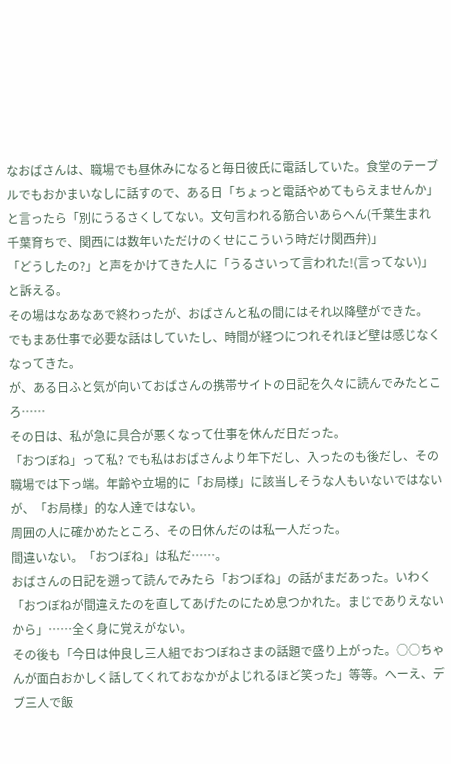なおばさんは、職場でも昼休みになると毎日彼氏に電話していた。食堂のテーブルでもおかまいなしに話すので、ある日「ちょっと電話やめてもらえませんか」と言ったら「別にうるさくしてない。文句言われる筋合いあらへん(千葉生まれ千葉育ちで、関西には数年いただけのくせにこういう時だけ関西弁)」
「どうしたの?」と声をかけてきた人に「うるさいって言われた!(言ってない)」と訴える。
その場はなあなあで終わったが、おばさんと私の間にはそれ以降壁ができた。
でもまあ仕事で必要な話はしていたし、時間が経つにつれそれほど壁は感じなくなってきた。
が、ある日ふと気が向いておばさんの携帯サイトの日記を久々に読んでみたところ……
その日は、私が急に具合が悪くなって仕事を休んだ日だった。
「おつぼね」って私? でも私はおばさんより年下だし、入ったのも後だし、その職場では下っ端。年齢や立場的に「お局様」に該当しそうな人もいないではないが、「お局様」的な人達ではない。
周囲の人に確かめたところ、その日休んだのは私一人だった。
間違いない。「おつぼね」は私だ……。
おばさんの日記を遡って読んでみたら「おつぼね」の話がまだあった。いわく「おつぼねが間違えたのを直してあげたのにため息つかれた。まじでありえないから」……全く身に覚えがない。
その後も「今日は仲良し三人組でおつぼねさまの話題で盛り上がった。○○ちゃんが面白おかしく話してくれておなかがよじれるほど笑った」等等。へーえ、デブ三人で飯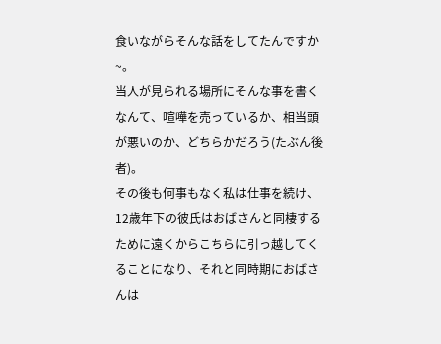食いながらそんな話をしてたんですか~。
当人が見られる場所にそんな事を書くなんて、喧嘩を売っているか、相当頭が悪いのか、どちらかだろう(たぶん後者)。
その後も何事もなく私は仕事を続け、12歳年下の彼氏はおばさんと同棲するために遠くからこちらに引っ越してくることになり、それと同時期におばさんは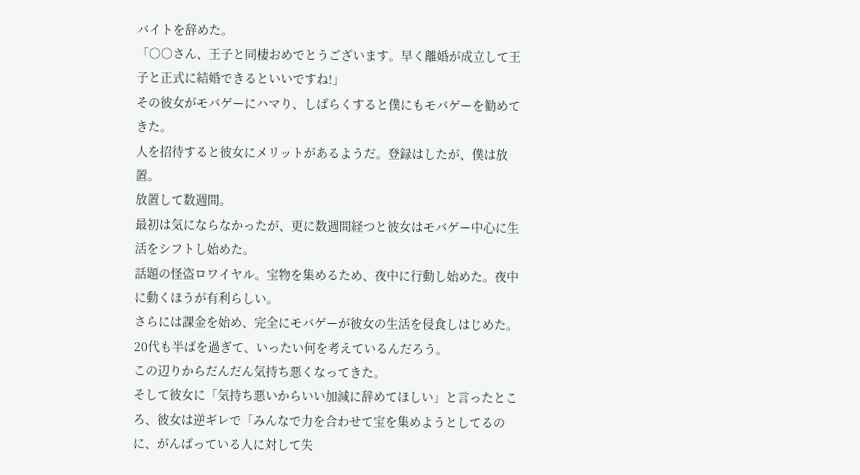バイトを辞めた。
「○○さん、王子と同棲おめでとうございます。早く離婚が成立して王子と正式に結婚できるといいですね!」
その彼女がモバゲーにハマり、しばらくすると僕にもモバゲーを勧めてきた。
人を招待すると彼女にメリットがあるようだ。登録はしたが、僕は放置。
放置して数週間。
最初は気にならなかったが、更に数週間経つと彼女はモバゲー中心に生活をシフトし始めた。
話題の怪盗ロワイヤル。宝物を集めるため、夜中に行動し始めた。夜中に動くほうが有利らしい。
さらには課金を始め、完全にモバゲーが彼女の生活を侵食しはじめた。
20代も半ばを過ぎて、いったい何を考えているんだろう。
この辺りからだんだん気持ち悪くなってきた。
そして彼女に「気持ち悪いからいい加減に辞めてほしい」と言ったところ、彼女は逆ギレで「みんなで力を合わせて宝を集めようとしてるのに、がんばっている人に対して失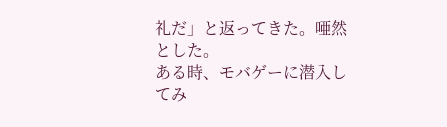礼だ」と返ってきた。唖然とした。
ある時、モバゲーに潜入してみ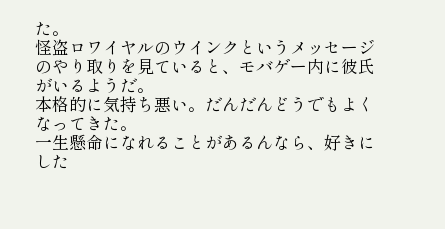た。
怪盗ロワイヤルのウインクというメッセージのやり取りを見ていると、モバゲー内に彼氏がいるようだ。
本格的に気持ち悪い。だんだんどうでもよくなってきた。
一生懸命になれることがあるんなら、好きにした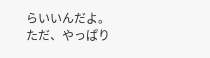らいいんだよ。
ただ、やっぱり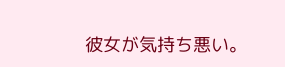彼女が気持ち悪い。